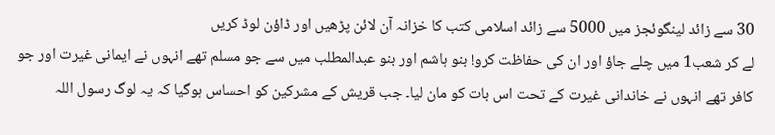30 سے زائد لینگوئجز میں 5000 سے زائد اسلامی کتب کا خزانہ آن لائن پڑھیں اور ڈاؤن لوڈ کریں
لے کر شعب1 میں چلے جاؤ اور ان کی حفاظت کرو! بنو ہاشم اور بنو عبدالمطلب میں سے جو مسلم تھے انہوں نے ایمانی غیرت اور جو کافر تھے انہوں نے خاندانی غیرت کے تحت اس بات کو مان لیا۔ جب قریش کے مشرکین کو احساس ہوگیا کہ یہ لوگ رسول اللہ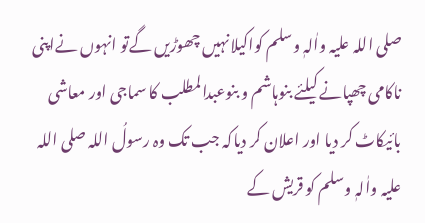صلی اللہ علیہ واٰلہٖ وسلم کواکیلانہیں چھوڑیں گےتو انہوں نےاپنی ناکامی چھپانے کیلئے بنوہاشم و بنوعبدالمطلب کا سماجی اور معاشی بائیکاٹ کر دیا اور اعلان کر دیاکہ جب تک وہ رسولُ اللہ صلی اللہ علیہ واٰلہٖ وسلم کو قریش کے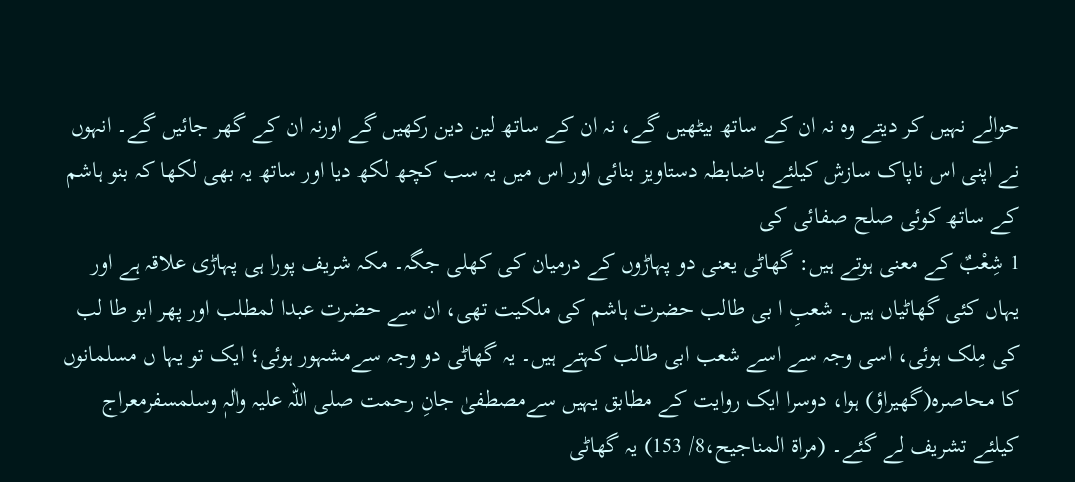حوالے نہیں کر دیتے وہ نہ ان کے ساتھ بیٹھیں گے، نہ ان کے ساتھ لین دین رکھیں گے اورنہ ان کے گھر جائیں گے۔ انہوں نے اپنی اس ناپاک سازش کیلئے باضابطہ دستاویز بنائی اور اس میں یہ سب کچھ لکھ دیا اور ساتھ یہ بھی لکھا کہ بنو ہاشم کے ساتھ کوئی صلح صفائی کی
1 شِعْبٌ کے معنی ہوتے ہیں: گھاٹی یعنی دو پہاڑوں کے درمیان کی کھلی جگہ۔ مکہ شریف پورا ہی پہاڑی علاقہ ہے اور یہاں کئی گھاٹیاں ہیں۔ شعبِ ا بی طالب حضرت ہاشم کی ملکیت تھی، ان سے حضرت عبدا لمطلب اور پھر ابو طا لب کی مِلک ہوئی، اسی وجہ سے اسے شعب ابی طالب کہتے ہیں۔ یہ گھاٹی دو وجہ سےمشہور ہوئی؛ ایک تو یہا ں مسلمانوں کا محاصرہ(گھیراؤ) ہوا، دوسرا ایک روایت کے مطابق یہیں سےمصطفیٰ جانِ رحمت صلی اللہ علیہ واٰلہٖ وسلمسفرمعراج کیلئے تشریف لے گئے۔ (مراۃ المناجیح،8/ 153) یہ گھاٹی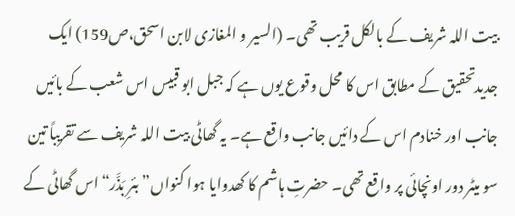بیت اللہ شریف کے بالکل قریب تھی۔ (السیر و المغازی لابن اسحق،ص159) ایک جدیدتحقیق کے مطابق اس کا محل وقوع یوں ہے کہ جبل ابو قبیس اس شعب کے بائیں جانب اور خنادم اس کے دائیں جانب واقع ہے۔ یہ گھاٹی بیت اللہ شریف سے تقریباً تین سو میٹر دور اونچائی پر واقع تھی۔ حضرتِ ہاشم کا کھدوایا ہوا کنواں”بئرِ بَذَّر“ اس گھاٹی کے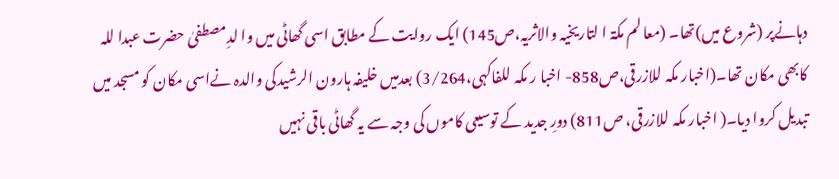دہانےپر (شروع میں)تھا۔ (معا لم مکۃ ا لتاریخیہ والاثریہ،ص145) ایک روایت کے مطابق اسی گھاٹی میں وا لدِمصطفیٰ حضرت عبدا للہ کابھی مکان تھا۔(اخبار مکہ للازرقی،ص858- اخبا ر مکہ للفاکہی،3/264) بعدمیں خلیفہ ہارون الرشیدکی والدہ نےاسی مکان کو مسجد میں تبدیل کروا دیا۔( اخبار مکہ للازرقی، ص811) دورِ جدید کے توسیعی کاموں کی وجہ سے یہ گھاٹی باقی نہیں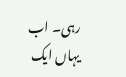رہی۔ اب یہاں ایک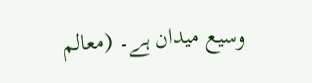وسیع میدان ہے۔ (معالم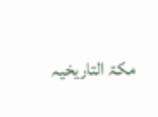مکۃ التاریخیہ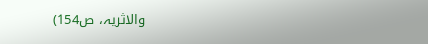والاثریہ، ص154)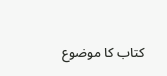کتاب کا موضوع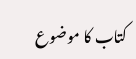کتاب کا موضوع